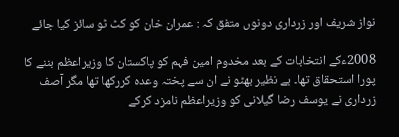نواز شریف اور زرداری دونوں متفق کہ : عمران خان کو کٹ ٹو سائز کیا جائے

2008ءکے انتخابات کے بعد مخدوم امین فہم کو پاکستان کا وزیراعظم بننے کا پورا استحقاق تھا۔ بے نظیر بھٹو نے ان سے پختہ وعدہ کررکھا تھا مگر آصف زرداری نے یوسف رضا گیلانی کو وزیراعظم نامزد کرکے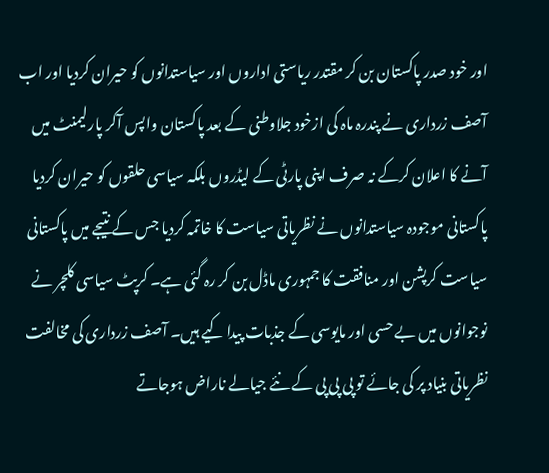اور خود صدر پاکستان بن کر مقتدر ریاستی اداروں اور سیاستدانوں کو حیران کردیا اور اب آصف زرداری نے پندرہ ماہ کی ازخود جلاوطنی کے بعد پاکستان واپس آکر پارلیمنٹ میں آنے کا اعلان کرکے نہ صرف اپنی پارٹی کے لیڈروں بلکہ سیاسی حلقوں کو حیران کردیا
پاکستانی موجودہ سیاستدانوں نے نظریاتی سیاست کا خاتمہ کردیا جس کے نتیجے میں پاکستانی سیاست کرپشن اور منافقت کا جمہوری ماڈل بن کر رہ گئی ہے۔ کرپٹ سیاسی کلچر نے نوجوانوں میں بے حسی اور مایوسی کے جذبات پیدا کیے ہیں۔ آصف زرداری کی مخالفت نظریاتی بنیاد پر کی جائے تو پی پی پی کے نئے جیالے ناراض ہوجاتے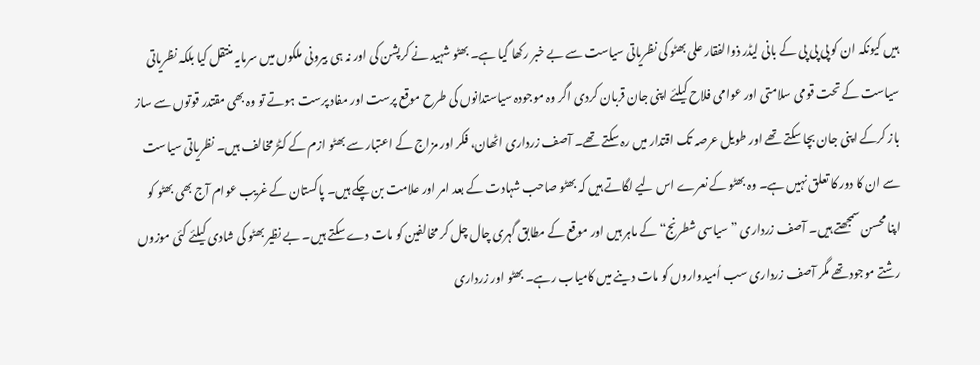ہیں کیونکہ ان کو پی پی پی کے بانی لیڈر ذوالفقار علی بھٹو کی نظریاتی سیاست سے بے خبر رکھا گیا ہے۔ بھٹو شہید نے کرپشن کی اور نہ ہی بیرونی ملکوں میں سرمایہ منتقل کیا بلکہ نظریاتی سیاست کے تحت قومی سلامتی اور عوامی فلاح کیلئے اپنی جان قربان کردی اگر وہ موجودہ سیاستدانوں کی طرح موقع پرست اور مفاد پرست ہوتے تو وہ بھی مقتدر قوتوں سے ساز باز کرکے اپنی جان بچا سکتے تھے اور طویل عرصہ تک اقتدار میں رہ سکتے تھے۔ آصف زرداری اٹھان، فکر اور مزاج کے اعتبار سے بھٹو ازم کے کٹڑ مخالف ہیں۔ نظریاتی سیاست سے ان کا دور کا تعلق نہیں ہے۔ وہ بھٹو کے نعرے اس لیے لگاتے ہیں کہ بھٹو صاحب شہادت کے بعد امر اور علامت بن چکے ہیں۔ پاکستان کے غریب عوام آج بھی بھٹو کو اپنا محسن سمجھتے ہیں۔ آصف زرداری ”سیاسی شطرنج“ کے ماہر ہیں اور موقع کے مطابق گہری چال چل کر مخالفین کو مات دے سکتے ہیں۔ بے نظیر بھٹو کی شادی کیلئے کئی موزوں رشتے موجود تھے مگر آصف زرداری سب اُمیدواروں کو مات دینے میں کامیاب رہے۔ بھٹو اور زرداری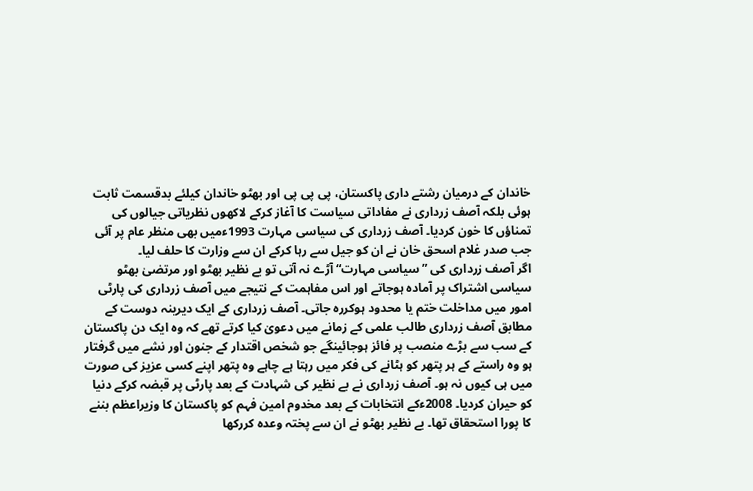خاندان کے درمیان رشتے داری پاکستان، پی پی پی اور بھٹو خاندان کیلئے بدقسمت ثابت ہوئی بلکہ آصف زرداری نے مفاداتی سیاست کا آغاز کرکے لاکھوں نظریاتی جیالوں کی تمناؤں کا خون کردیا۔ آصف زرداری کی سیاسی مہارت 1993ءمیں بھی منظر عام پر آئی جب صدر غلام اسحق خان نے ان کو جیل سے رہا کرکے ان سے وزارت کا حلف لیا۔
اگر آصف زرداری کی ”سیاسی مہارت“ آڑے نہ آتی تو بے نظیر بھٹو اور مرتضیٰ بھٹو سیاسی اشتراک پر آمادہ ہوجاتے اور اس مفاہمت کے نتیجے میں آصف زرداری کی پارٹی امور میں مداخلت ختم یا محدود ہوکررہ جاتی۔ آصف زرداری کے ایک دیرینہ دوست کے مطابق آصف زرداری طالب علمی کے زمانے میں دعویٰ کیا کرتے تھے کہ وہ ایک دن پاکستان کے سب سے بڑے منصب پر فائز ہوجائینگے جو شخص اقتدار کے جنون اور نشے میں گرفتار ہو وہ راستے کے ہر پتھر کو ہٹانے کی فکر میں رہتا ہے چاہے وہ پتھر اپنے کسی عزیز کی صورت میں ہی کیوں نہ ہو۔ آصف زرداری نے بے نظیر کی شہادت کے بعد پارٹی پر قبضہ کرکے دنیا کو حیران کردیا۔ 2008ءکے انتخابات کے بعد مخدوم امین فہم کو پاکستان کا وزیراعظم بننے کا پورا استحقاق تھا۔ بے نظیر بھٹو نے ان سے پختہ وعدہ کررکھا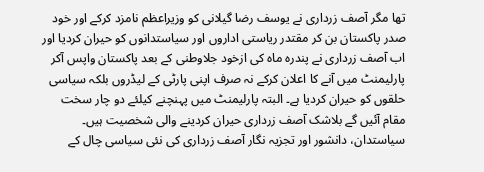تھا مگر آصف زرداری نے یوسف رضا گیلانی کو وزیراعظم نامزد کرکے اور خود صدر پاکستان بن کر مقتدر ریاستی اداروں اور سیاستدانوں کو حیران کردیا اور اب آصف زرداری نے پندرہ ماہ کی ازخود جلاوطنی کے بعد پاکستان واپس آکر پارلیمنٹ میں آنے کا اعلان کرکے نہ صرف اپنی پارٹی کے لیڈروں بلکہ سیاسی حلقوں کو حیران کردیا ہے۔ البتہ پارلیمنٹ میں پہنچنے کیلئے دو چار سخت مقام آئیں گے بلاشک آصف زرداری حیران کردینے والی شخصیت ہیں۔ سیاستدان، دانشور اور تجزیہ نگار آصف زرداری کی نئی سیاسی چال کے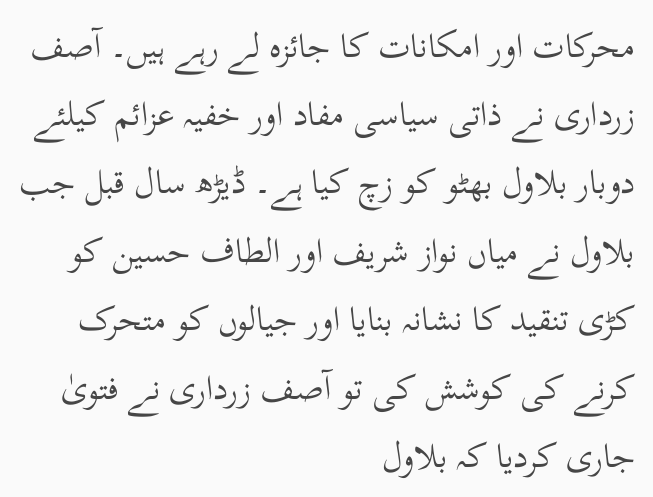محرکات اور امکانات کا جائزہ لے رہے ہیں۔ آصف زرداری نے ذاتی سیاسی مفاد اور خفیہ عزائم کیلئے دوبار بلاول بھٹو کو زچ کیا ہے۔ ڈیڑھ سال قبل جب بلاول نے میاں نواز شریف اور الطاف حسین کو کڑی تنقید کا نشانہ بنایا اور جیالوں کو متحرک کرنے کی کوشش کی تو آصف زرداری نے فتویٰ جاری کردیا کہ بلاول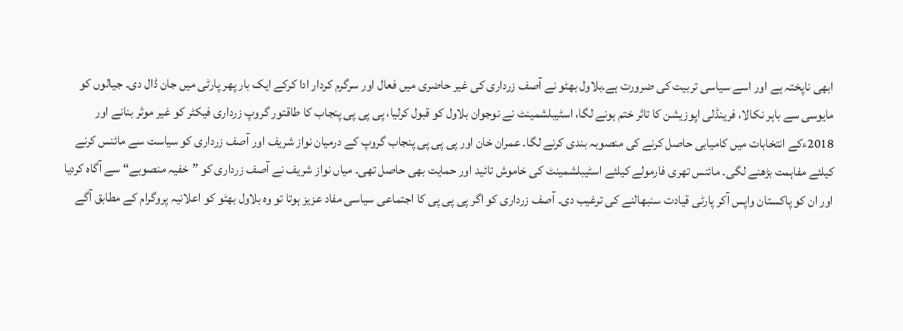ابھی ناپختہ ہے اور اسے سیاسی تربیت کی ضرورت ہے۔بلاول بھٹو نے آصف زرداری کی غیر حاضری میں فعال اور سرگرم کردار ادا کرکے ایک بار پھر پارٹی میں جان ڈال دی۔ جیالوں کو مایوسی سے باہر نکالا، فرینڈلی اپوزیشن کا تاثر ختم ہونے لگا، اسٹیبلشمینٹ نے نوجوان بلاول کو قبول کرلیا، پی پی پی پنجاب کا طاقتور گروپ زرداری فیکٹر کو غیر موثر بنانے اور 2018ءکے انتخابات میں کامیابی حاصل کرنے کی منصوبہ بندی کرنے لگا۔ عمران خان اور پی پی پی پنجاب گروپ کے درمیان نواز شریف اور آصف زرداری کو سیاست سے مائنس کرنے کیلئے مفاہمت بڑھنے لگی۔ مائنس تھری فارمولے کیلئے اسٹیبلشمینٹ کی خاموش تائید اور حمایت بھی حاصل تھی۔ میاں نواز شریف نے آصف زرداری کو ”خفیہ منصوبے“ سے آگاہ کردیا اور ان کو پاکستان واپس آکر پارٹی قیادت سنبھالنے کی ترغیب دی۔ آصف زرداری کو اگر پی پی پی کا اجتماعی سیاسی مفاد عزیز ہوتا تو وہ بلاول بھٹو کو اعلانیہ پروگرام کے مطابق آگے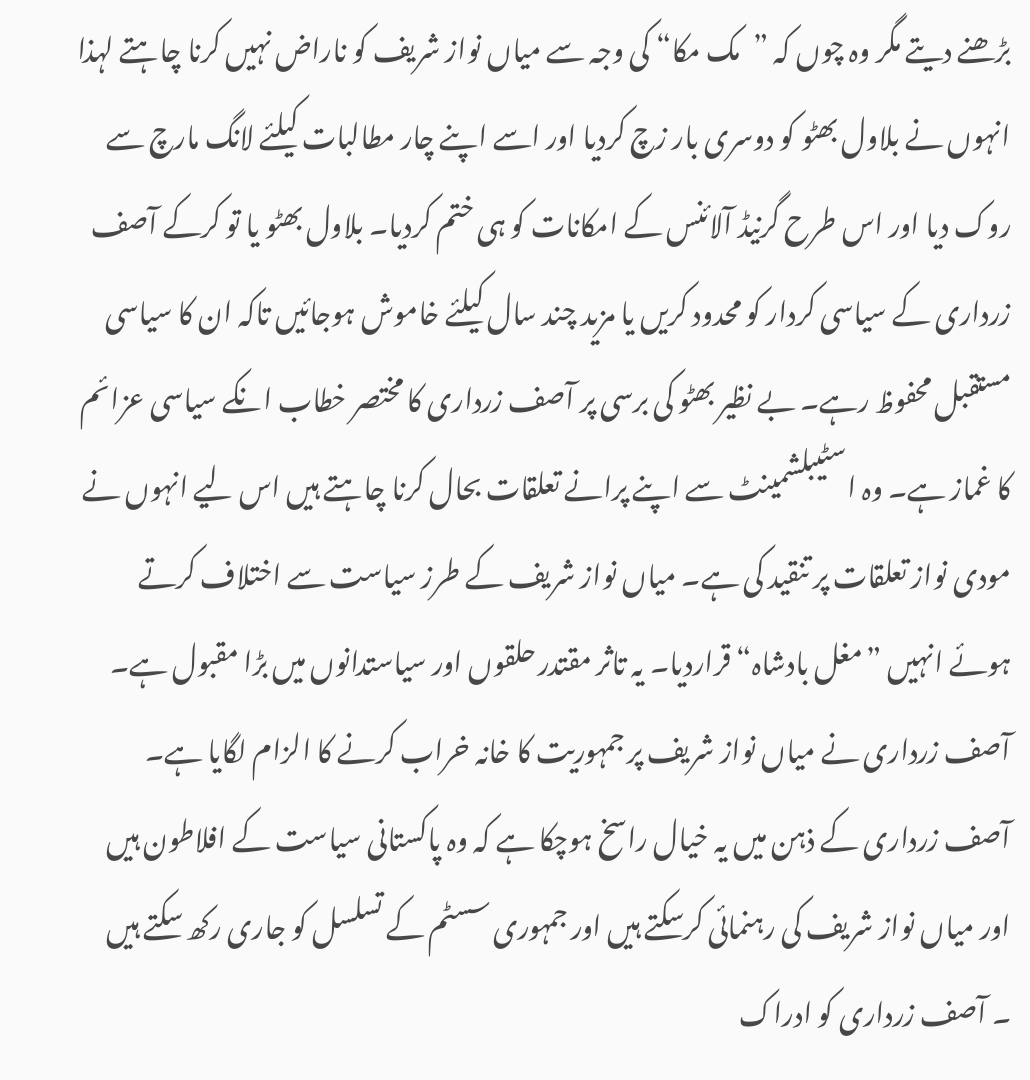بڑھنے دیتے مگر وہ چوں کہ ”مک مکا“ کی وجہ سے میاں نواز شریف کو ناراض نہیں کرنا چاہتے لہذا انہوں نے بلاول بھٹو کو دوسری بار زچ کردیا اور اسے اپنے چار مطالبات کیلئے لانگ مارچ سے روک دیا اور اس طرح گرنیڈ آلائنس کے امکانات کو ہی ختم کردیا۔ بلاول بھٹو یا تو کرکے آصف زرداری کے سیاسی کردار کو محدود کریں یا مزید چند سال کیلئے خاموش ہوجائیں تاکہ ان کا سیاسی مستقبل محفوظ رہے۔ بے نظیر بھٹو کی برسی پر آصف زرداری کا مختصر خطاب انکے سیاسی عزائم کا غماز ہے۔ وہ اسٹیبلشمینٹ سے اپنے پرانے تعلقات بحال کرنا چاہتے ہیں اس لیے انہوں نے مودی نواز تعلقات پر تنقید کی ہے۔ میاں نواز شریف کے طرز سیاست سے اختلاف کرتے ہوئے انہیں ”مغل بادشاہ“ قراردیا۔ یہ تاثر مقتدر حلقوں اور سیاستدانوں میں بڑا مقبول ہے۔ آصف زرداری نے میاں نواز شریف پر جمہوریت کا خانہ خراب کرنے کا الزام لگایا ہے۔ آصف زرداری کے ذہن میں یہ خیال راسخ ہوچکا ہے کہ وہ پاکستانی سیاست کے افلاطون ہیں اور میاں نواز شریف کی رہنمائی کرسکتے ہیں اور جمہوری سسٹم کے تسلسل کو جاری رکھ سکتے ہیں ۔ آصف زرداری کو ادراک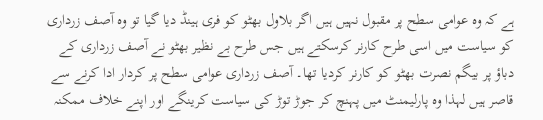ہے کہ وہ عوامی سطح پر مقبول نہیں ہیں اگر بلاول بھٹو کو فری ہینڈ دیا گیا تو وہ آصف زرداری کو سیاست میں اسی طرح کارنر کرسکتے ہیں جس طرح بے نظیر بھٹو نے آصف زرداری کے دباؤ پر بیگم نصرت بھٹو کو کارنر کردیا تھا۔ آصف زرداری عوامی سطح پر کردار ادا کرنے سے قاصر ہیں لہذا وہ پارلیمنٹ میں پہنچ کر جوڑ توڑ کی سیاست کرینگے اور اپنے خلاف ممکنہ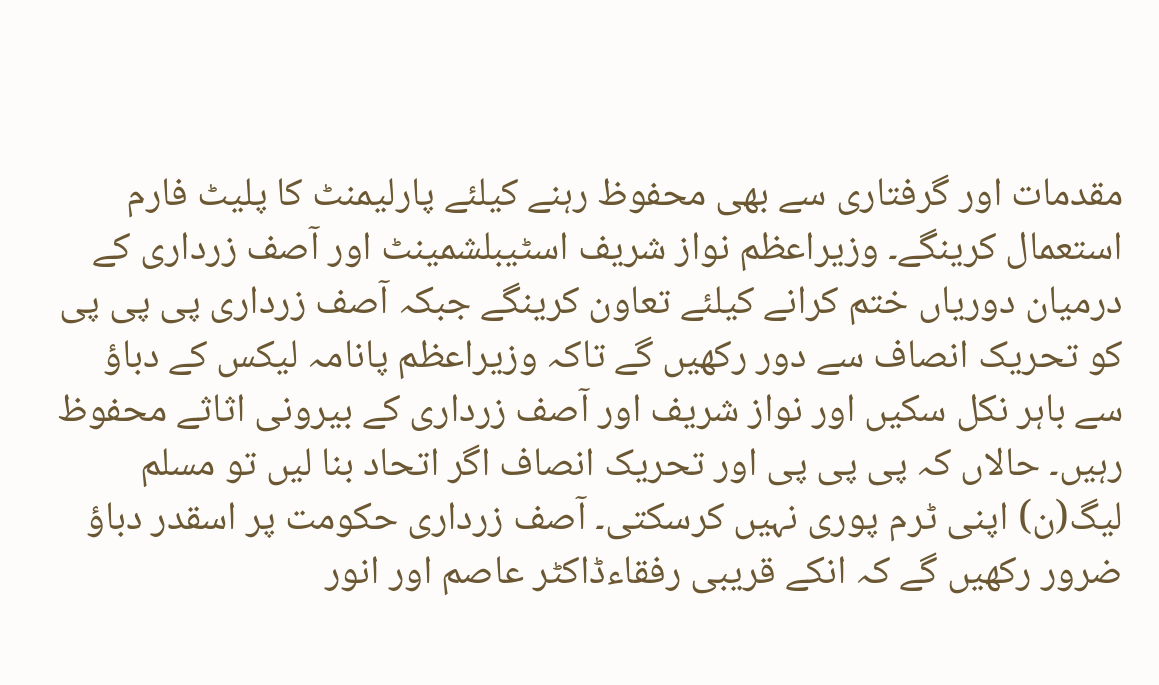مقدمات اور گرفتاری سے بھی محفوظ رہنے کیلئے پارلیمنٹ کا پلیٹ فارم استعمال کرینگے۔ وزیراعظم نواز شریف اسٹیبلشمینٹ اور آصف زرداری کے درمیان دوریاں ختم کرانے کیلئے تعاون کرینگے جبکہ آصف زرداری پی پی پی کو تحریک انصاف سے دور رکھیں گے تاکہ وزیراعظم پانامہ لیکس کے دباؤ سے باہر نکل سکیں اور نواز شریف اور آصف زرداری کے بیرونی اثاثے محفوظ رہیں۔ حالاں کہ پی پی پی اور تحریک انصاف اگر اتحاد بنا لیں تو مسلم لیگ(ن) اپنی ٹرم پوری نہیں کرسکتی۔ آصف زرداری حکومت پر اسقدر دباؤ ضرور رکھیں گے کہ انکے قریبی رفقاءڈاکٹر عاصم اور انور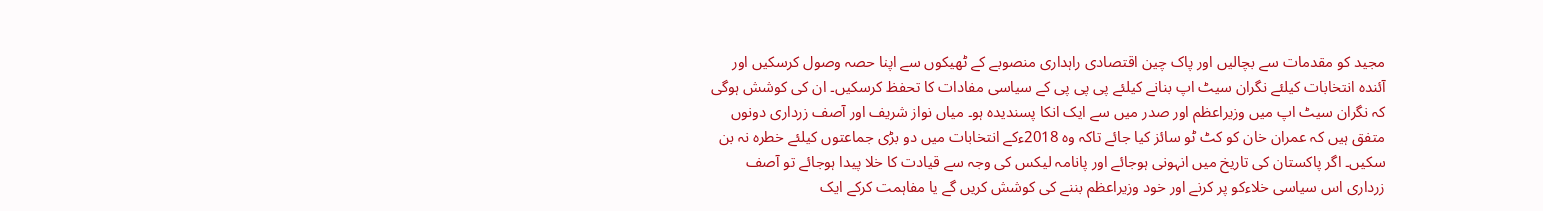مجید کو مقدمات سے بچالیں اور پاک چین اقتصادی راہداری منصوبے کے ٹھیکوں سے اپنا حصہ وصول کرسکیں اور آئندہ انتخابات کیلئے نگران سیٹ اپ بنانے کیلئے پی پی پی کے سیاسی مفادات کا تحفظ کرسکیں۔ ان کی کوشش ہوگی کہ نگران سیٹ اپ میں وزیراعظم اور صدر میں سے ایک انکا پسندیدہ ہو۔ میاں نواز شریف اور آصف زرداری دونوں متفق ہیں کہ عمران خان کو کٹ ٹو سائز کیا جائے تاکہ وہ 2018ءکے انتخابات میں دو بڑی جماعتوں کیلئے خطرہ نہ بن سکیں۔ اگر پاکستان کی تاریخ میں انہونی ہوجائے اور پانامہ لیکس کی وجہ سے قیادت کا خلا پیدا ہوجائے تو آصف زرداری اس سیاسی خلاءکو پر کرنے اور خود وزیراعظم بننے کی کوشش کریں گے یا مفاہمت کرکے ایک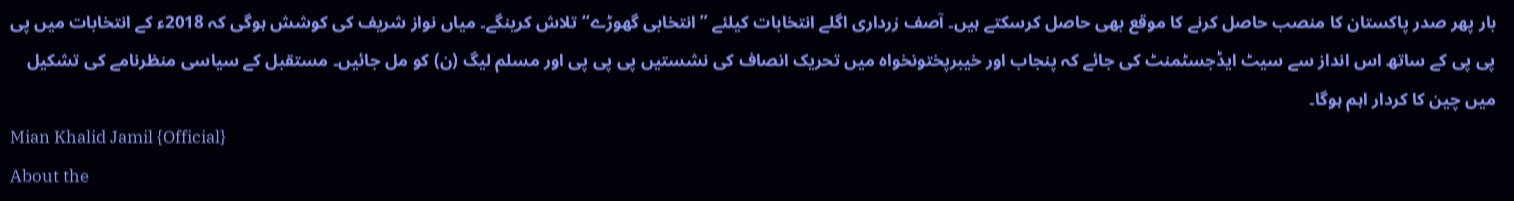بار پھر صدر پاکستان کا منصب حاصل کرنے کا موقع بھی حاصل کرسکتے ہیں۔ آصف زرداری اگلے انتخابات کیلئے ”انتخابی گھوڑے“تلاش کرینگے۔ میاں نواز شریف کی کوشش ہوگی کہ 2018ء کے انتخابات میں پی پی پی کے ساتھ اس انداز سے سیٹ ایڈجسٹمنٹ کی جائے کہ پنجاب اور خیبرپختونخواہ میں تحریک انصاف کی نشستیں پی پی پی اور مسلم لیگ (ن) کو مل جائیں۔ مستقبل کے سیاسی منظرنامے کی تشکیل میں چین کا کردار اہم ہوگا۔
Mian Khalid Jamil {Official}
About the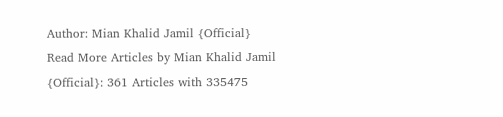Author: Mian Khalid Jamil {Official} Read More Articles by Mian Khalid Jamil {Official}: 361 Articles with 335475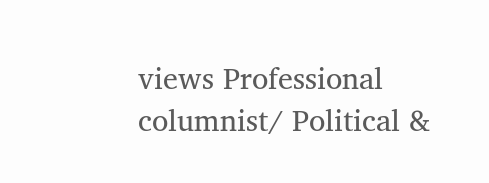views Professional columnist/ Political &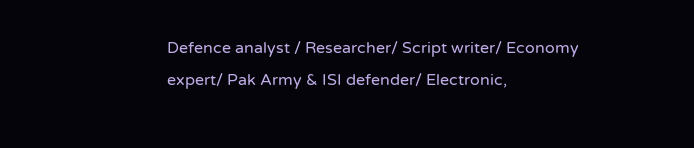Defence analyst / Researcher/ Script writer/ Economy expert/ Pak Army & ISI defender/ Electronic,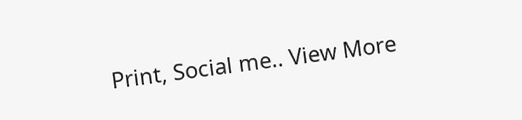Print, Social me.. View More